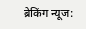ब्रेकिंग न्यूज: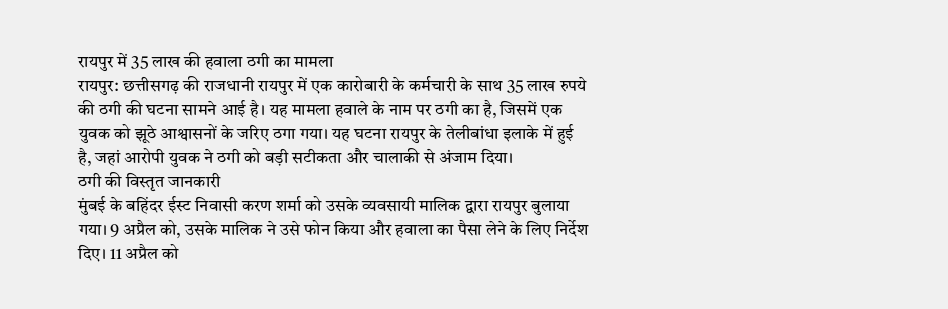रायपुर में 35 लाख की हवाला ठगी का मामला
रायपुर: छत्तीसगढ़ की राजधानी रायपुर में एक कारोबारी के कर्मचारी के साथ 35 लाख रुपये की ठगी की घटना सामने आई है। यह मामला हवाले के नाम पर ठगी का है, जिसमें एक युवक को झूठे आश्वासनों के जरिए ठगा गया। यह घटना रायपुर के तेलीबांधा इलाके में हुई है, जहां आरोपी युवक ने ठगी को बड़ी सटीकता और चालाकी से अंजाम दिया।
ठगी की विस्तृत जानकारी
मुंबई के बहिंदर ईस्ट निवासी करण शर्मा को उसके व्यवसायी मालिक द्वारा रायपुर बुलाया गया। 9 अप्रैल को, उसके मालिक ने उसे फोन किया और हवाला का पैसा लेने के लिए निर्देश दिए। 11 अप्रैल को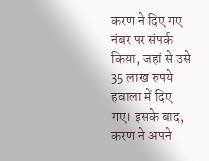करण ने दिए गए नंबर पर संपर्क किया, जहां से उसे 35 लाख रुपये हवाला में दिए गए। इसके बाद, करण ने अपने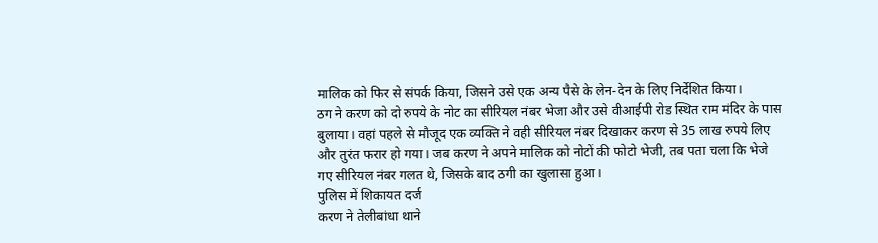मालिक को फिर से संपर्क किया, जिसने उसे एक अन्य पैसे के लेन-देन के लिए निर्देशित किया।
ठग ने करण को दो रुपये के नोट का सीरियल नंबर भेजा और उसे वीआईपी रोड स्थित राम मंदिर के पास बुलाया। वहां पहले से मौजूद एक व्यक्ति ने वही सीरियल नंबर दिखाकर करण से 35 लाख रुपये लिए और तुरंत फरार हो गया। जब करण ने अपने मालिक को नोटों की फोटो भेजी, तब पता चला कि भेजे गए सीरियल नंबर गलत थे, जिसके बाद ठगी का खुलासा हुआ।
पुलिस में शिकायत दर्ज
करण ने तेलीबांधा थाने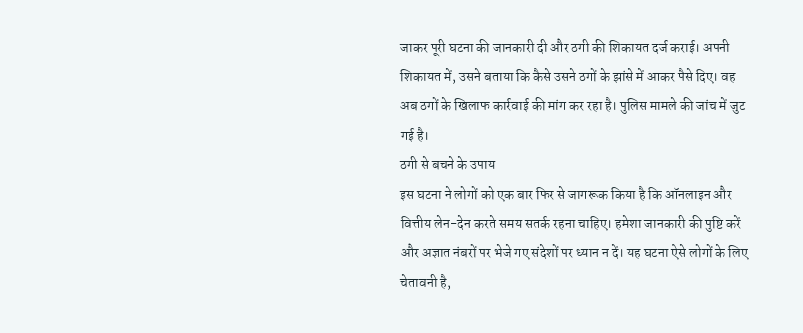जाकर पूरी घटना की जानकारी दी और ठगी की शिकायत दर्ज कराई। अपनी शिकायत में, उसने बताया कि कैसे उसने ठगों के झांसे में आकर पैसे दिए। वह अब ठगों के खिलाफ कार्रवाई की मांग कर रहा है। पुलिस मामले की जांच में जुट गई है।
ठगी से बचने के उपाय
इस घटना ने लोगों को एक बार फिर से जागरूक किया है कि ऑनलाइन और वित्तीय लेन-देन करते समय सतर्क रहना चाहिए। हमेशा जानकारी की पुष्टि करें और अज्ञात नंबरों पर भेजे गए संदेशों पर ध्यान न दें। यह घटना ऐसे लोगों के लिए चेतावनी है,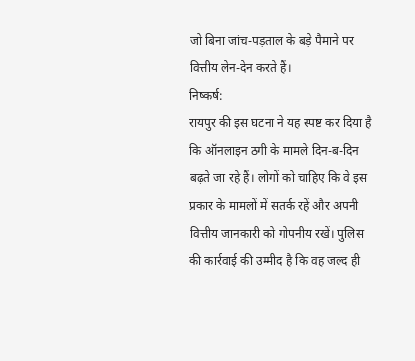जो बिना जांच-पड़ताल के बड़े पैमाने पर वित्तीय लेन-देन करते हैं।
निष्कर्ष:
रायपुर की इस घटना ने यह स्पष्ट कर दिया है कि ऑनलाइन ठगी के मामले दिन-ब-दिन बढ़ते जा रहे हैं। लोगों को चाहिए कि वे इस प्रकार के मामलों में सतर्क रहें और अपनी वित्तीय जानकारी को गोपनीय रखें। पुलिस की कार्रवाई की उम्मीद है कि वह जल्द ही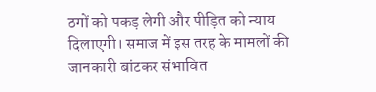ठगों को पकड़ लेगी और पीड़ित को न्याय दिलाएगी। समाज में इस तरह के मामलों की जानकारी बांटकर संभावित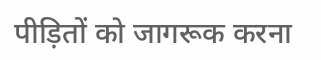पीड़ितों को जागरूक करना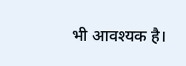भी आवश्यक है।